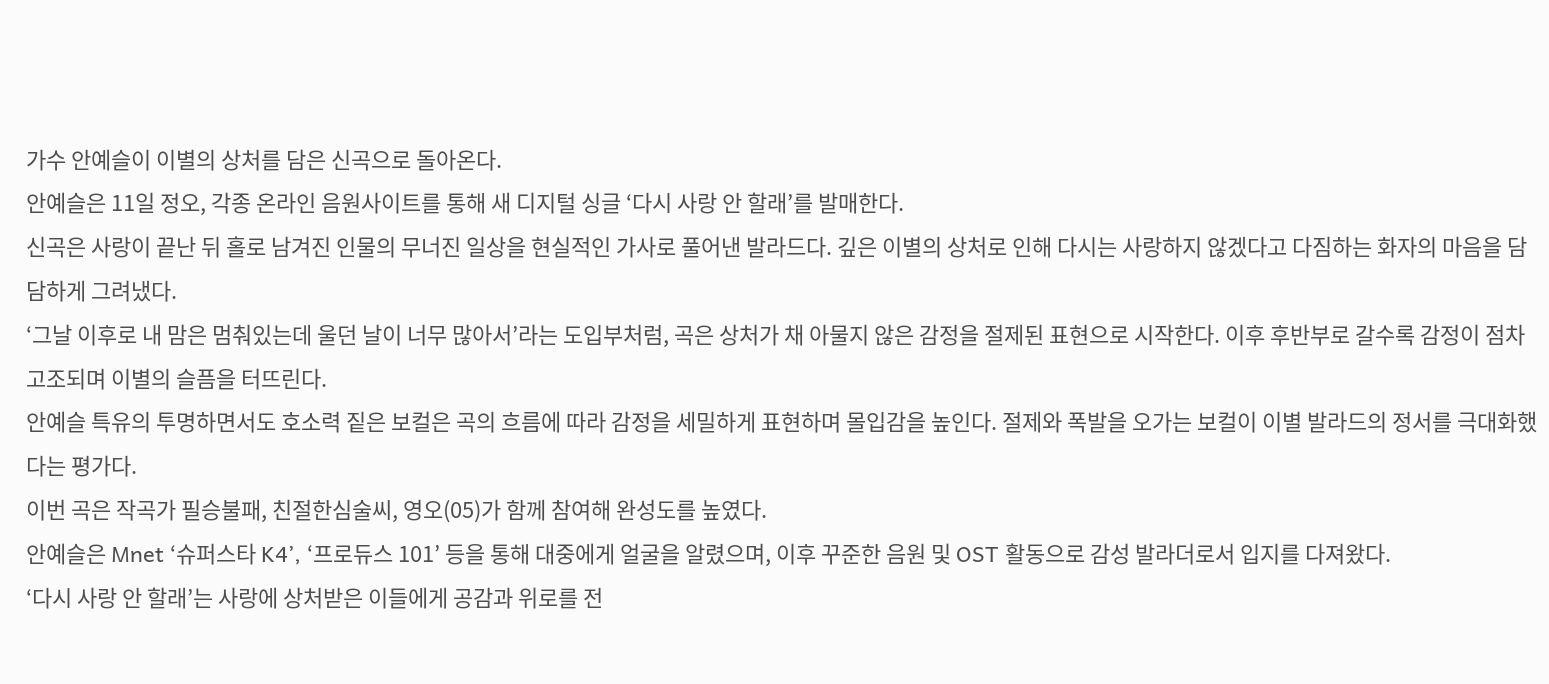가수 안예슬이 이별의 상처를 담은 신곡으로 돌아온다.
안예슬은 11일 정오, 각종 온라인 음원사이트를 통해 새 디지털 싱글 ‘다시 사랑 안 할래’를 발매한다.
신곡은 사랑이 끝난 뒤 홀로 남겨진 인물의 무너진 일상을 현실적인 가사로 풀어낸 발라드다. 깊은 이별의 상처로 인해 다시는 사랑하지 않겠다고 다짐하는 화자의 마음을 담담하게 그려냈다.
‘그날 이후로 내 맘은 멈춰있는데 울던 날이 너무 많아서’라는 도입부처럼, 곡은 상처가 채 아물지 않은 감정을 절제된 표현으로 시작한다. 이후 후반부로 갈수록 감정이 점차 고조되며 이별의 슬픔을 터뜨린다.
안예슬 특유의 투명하면서도 호소력 짙은 보컬은 곡의 흐름에 따라 감정을 세밀하게 표현하며 몰입감을 높인다. 절제와 폭발을 오가는 보컬이 이별 발라드의 정서를 극대화했다는 평가다.
이번 곡은 작곡가 필승불패, 친절한심술씨, 영오(05)가 함께 참여해 완성도를 높였다.
안예슬은 Mnet ‘슈퍼스타 K4’, ‘프로듀스 101’ 등을 통해 대중에게 얼굴을 알렸으며, 이후 꾸준한 음원 및 OST 활동으로 감성 발라더로서 입지를 다져왔다.
‘다시 사랑 안 할래’는 사랑에 상처받은 이들에게 공감과 위로를 전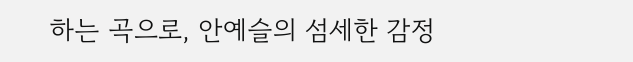하는 곡으로, 안예슬의 섬세한 감정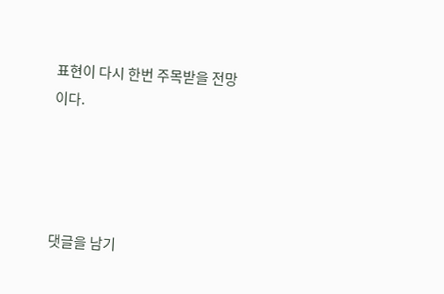표현이 다시 한번 주목받을 전망이다.




댓글을 남기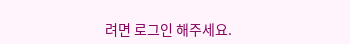려면 로그인 해주세요.